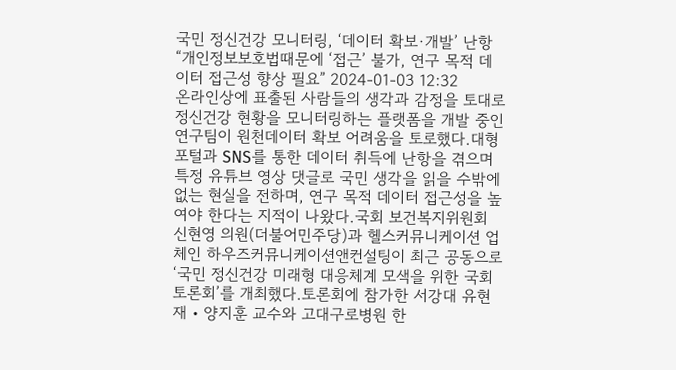국민 정신건강 모니터링, ‘데이터 확보·개발’ 난항
“개인정보보호법때문에 ‘접근’ 불가, 연구 목적 데이터 접근성 향상 필요” 2024-01-03 12:32
온라인상에 표출된 사람들의 생각과 감정을 토대로 정신건강 현황을 모니터링하는 플랫폼을 개발 중인 연구팀이 원천데이터 확보 어려움을 토로했다.대형포털과 SNS를 통한 데이터 취득에 난항을 겪으며 특정 유튜브 영상 댓글로 국민 생각을 읽을 수밖에 없는 현실을 전하며, 연구 목적 데이터 접근성을 높여야 한다는 지적이 나왔다.국회 보건복지위원회 신현영 의원(더불어민주당)과 헬스커뮤니케이션 업체인 하우즈커뮤니케이션앤컨설팅이 최근 공동으로 ‘국민 정신건강 미래형 대응체계 모색을 위한 국회토론회’를 개최했다.토론회에 참가한 서강대 유현재‧양지훈 교수와 고대구로병원 한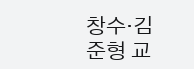창수‧김준형 교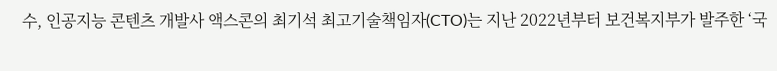수, 인공지능 콘텐츠 개발사 액스콘의 최기석 최고기술책임자(CTO)는 지난 2022년부터 보건복지부가 발주한 ‘국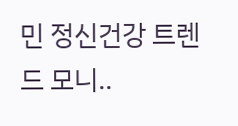민 정신건강 트렌드 모니..